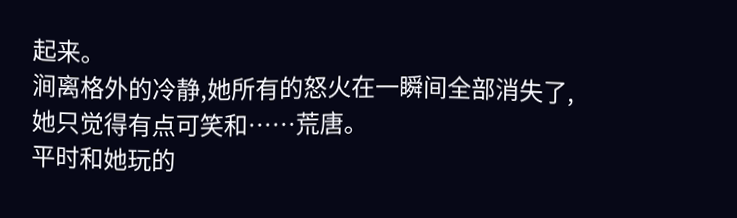起来。
涧离格外的冷静,她所有的怒火在一瞬间全部消失了,她只觉得有点可笑和……荒唐。
平时和她玩的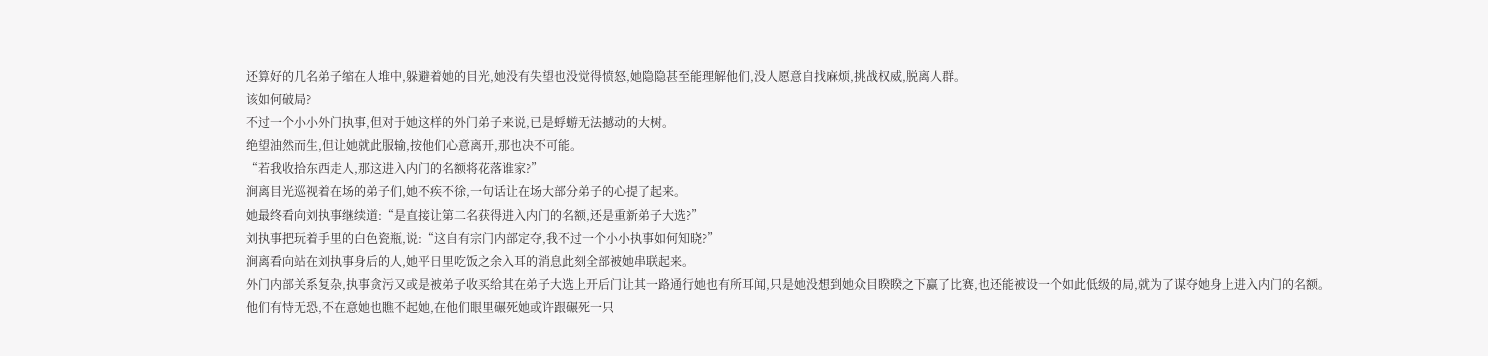还算好的几名弟子缩在人堆中,躲避着她的目光,她没有失望也没觉得愤怒,她隐隐甚至能理解他们,没人愿意自找麻烦,挑战权威,脱离人群。
该如何破局?
不过一个小小外门执事,但对于她这样的外门弟子来说,已是蜉蝣无法撼动的大树。
绝望油然而生,但让她就此服输,按他们心意离开,那也决不可能。
“若我收拾东西走人,那这进入内门的名额将花落谁家?”
涧离目光巡视着在场的弟子们,她不疾不徐,一句话让在场大部分弟子的心提了起来。
她最终看向刘执事继续道:“是直接让第二名获得进入内门的名额,还是重新弟子大选?”
刘执事把玩着手里的白色瓷瓶,说:“这自有宗门内部定夺,我不过一个小小执事如何知晓?”
涧离看向站在刘执事身后的人,她平日里吃饭之余入耳的消息此刻全部被她串联起来。
外门内部关系复杂,执事贪污又或是被弟子收买给其在弟子大选上开后门让其一路通行她也有所耳闻,只是她没想到她众目睽睽之下赢了比赛,也还能被设一个如此低级的局,就为了谋夺她身上进入内门的名额。
他们有恃无恐,不在意她也瞧不起她,在他们眼里碾死她或许跟碾死一只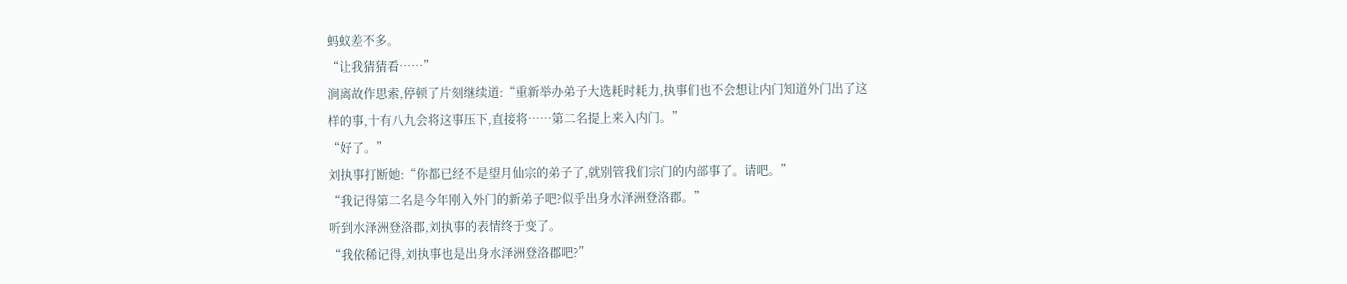蚂蚁差不多。
“让我猜猜看……”
涧离故作思索,停顿了片刻继续道:“重新举办弟子大选耗时耗力,执事们也不会想让内门知道外门出了这样的事,十有八九会将这事压下,直接将……第二名提上来入内门。”
“好了。”
刘执事打断她:“你都已经不是望月仙宗的弟子了,就别管我们宗门的内部事了。请吧。”
“我记得第二名是今年刚入外门的新弟子吧?似乎出身水泽洲登洛郡。”
听到水泽洲登洛郡,刘执事的表情终于变了。
“我依稀记得,刘执事也是出身水泽洲登洛郡吧?”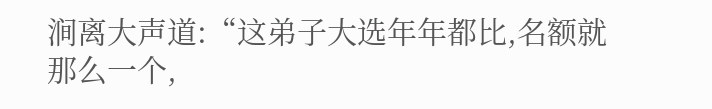涧离大声道:“这弟子大选年年都比,名额就那么一个,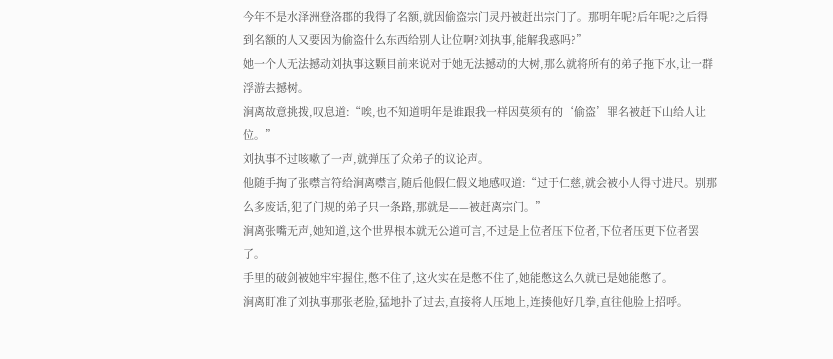今年不是水泽洲登洛郡的我得了名额,就因偷盗宗门灵丹被赶出宗门了。那明年呢?后年呢?之后得到名额的人又要因为偷盗什么东西给别人让位啊?刘执事,能解我惑吗?”
她一个人无法撼动刘执事这颗目前来说对于她无法撼动的大树,那么就将所有的弟子拖下水,让一群浮游去撼树。
涧离故意挑拨,叹息道:“唉,也不知道明年是谁跟我一样因莫须有的‘偷盗’罪名被赶下山给人让位。”
刘执事不过咳嗽了一声,就弹压了众弟子的议论声。
他随手掏了张噤言符给涧离噤言,随后他假仁假义地感叹道:“过于仁慈,就会被小人得寸进尺。别那么多废话,犯了门规的弟子只一条路,那就是——被赶离宗门。”
涧离张嘴无声,她知道,这个世界根本就无公道可言,不过是上位者压下位者,下位者压更下位者罢了。
手里的破剑被她牢牢握住,憋不住了,这火实在是憋不住了,她能憋这么久就已是她能憋了。
涧离盯准了刘执事那张老脸,猛地扑了过去,直接将人压地上,连揍他好几拳,直往他脸上招呼。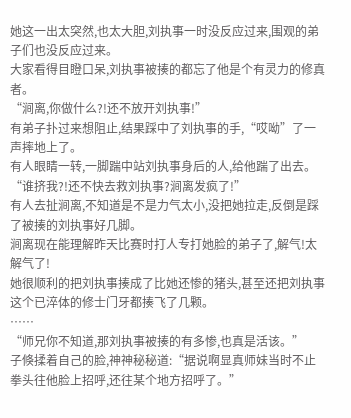她这一出太突然,也太大胆,刘执事一时没反应过来,围观的弟子们也没反应过来。
大家看得目瞪口呆,刘执事被揍的都忘了他是个有灵力的修真者。
“涧离,你做什么?!还不放开刘执事!”
有弟子扑过来想阻止,结果踩中了刘执事的手,“哎呦”了一声摔地上了。
有人眼睛一转,一脚踹中站刘执事身后的人,给他踹了出去。
“谁挤我?!还不快去救刘执事?涧离发疯了!”
有人去扯涧离,不知道是不是力气太小,没把她拉走,反倒是踩了被揍的刘执事好几脚。
涧离现在能理解昨天比赛时打人专打她脸的弟子了,解气!太解气了!
她很顺利的把刘执事揍成了比她还惨的猪头,甚至还把刘执事这个已淬体的修士门牙都揍飞了几颗。
……
“师兄你不知道,那刘执事被揍的有多惨,也真是活该。”
子倏揉着自己的脸,神神秘秘道:“据说啊显真师妹当时不止拳头往他脸上招呼,还往某个地方招呼了。”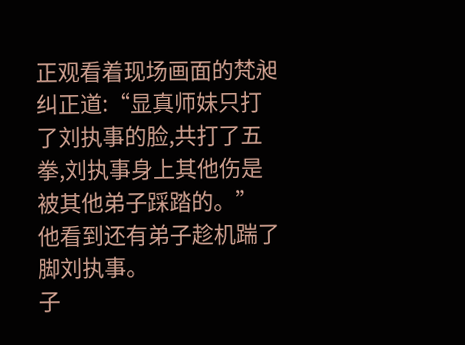正观看着现场画面的梵昶纠正道:“显真师妹只打了刘执事的脸,共打了五拳,刘执事身上其他伤是被其他弟子踩踏的。”
他看到还有弟子趁机踹了脚刘执事。
子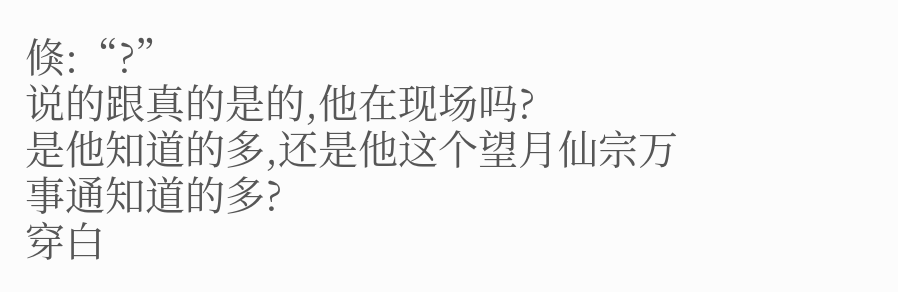倏:“?”
说的跟真的是的,他在现场吗?
是他知道的多,还是他这个望月仙宗万事通知道的多?
穿白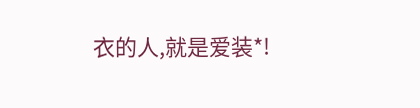衣的人,就是爱装*!